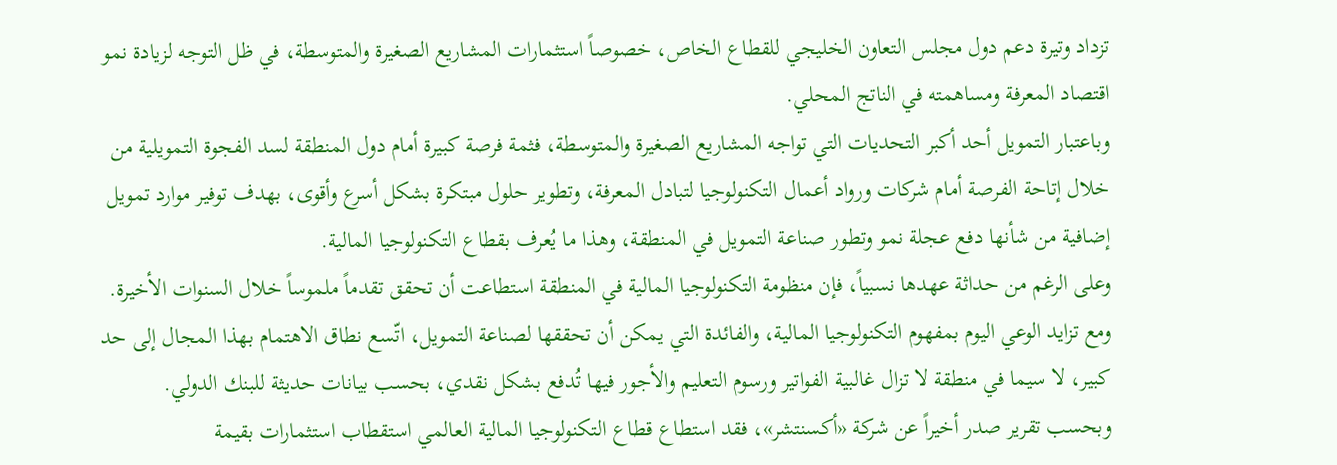تزداد وتيرة دعم دول مجلس التعاون الخليجي للقطاع الخاص، خصوصاً استثمارات المشاريع الصغيرة والمتوسطة، في ظل التوجه لزيادة نمو اقتصاد المعرفة ومساهمته في الناتج المحلي.
وباعتبار التمويل أحد أكبر التحديات التي تواجه المشاريع الصغيرة والمتوسطة، فثمة فرصة كبيرة أمام دول المنطقة لسد الفجوة التمويلية من خلال إتاحة الفرصة أمام شركات ورواد أعمال التكنولوجيا لتبادل المعرفة، وتطوير حلول مبتكرة بشكل أسرع وأقوى، بهدف توفير موارد تمويل إضافية من شأنها دفع عجلة نمو وتطور صناعة التمويل في المنطقة، وهذا ما يُعرف بقطاع التكنولوجيا المالية.
وعلى الرغم من حداثة عهدها نسبياً، فإن منظومة التكنولوجيا المالية في المنطقة استطاعت أن تحقق تقدماً ملموساً خلال السنوات الأخيرة. ومع تزايد الوعي اليوم بمفهوم التكنولوجيا المالية، والفائدة التي يمكن أن تحققها لصناعة التمويل، اتّسع نطاق الاهتمام بهذا المجال إلى حد كبير، لا سيما في منطقة لا تزال غالبية الفواتير ورسوم التعليم والأجور فيها تُدفع بشكل نقدي، بحسب بيانات حديثة للبنك الدولي.
وبحسب تقرير صدر أخيراً عن شركة «أكسنتشر»، فقد استطاع قطاع التكنولوجيا المالية العالمي استقطاب استثمارات بقيمة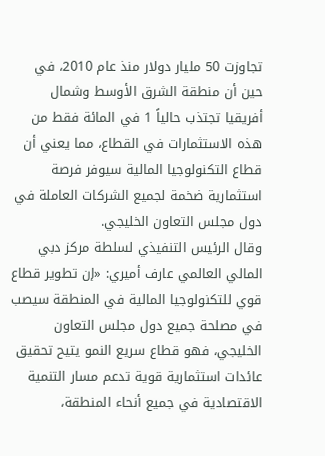تجاوزت 50 مليار دولار منذ عام 2010، في حين أن منطقة الشرق الأوسط وشمال أفريقيا تجتذب حالياً 1 في المائة فقط من هذه الاستثمارات في القطاع، مما يعني أن قطاع التكنولوجيا المالية سيوفر فرصة استثمارية ضخمة لجميع الشركات العاملة في دول مجلس التعاون الخليجي.
وقال الرئيس التنفيذي لسلطة مركز دبي المالي العالمي عارف أميري: «إن تطوير قطاع قوي للتكنولوجيا المالية في المنطقة سيصب في مصلحة جميع دول مجلس التعاون الخليجي، فهو قطاع سريع النمو يتيح تحقيق عائدات استثمارية قوية تدعم مسار التنمية الاقتصادية في جميع أنحاء المنطقة،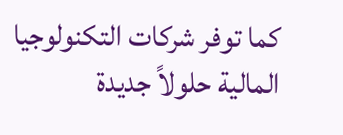كما توفر شركات التكنولوجيا المالية حلولاً جديدة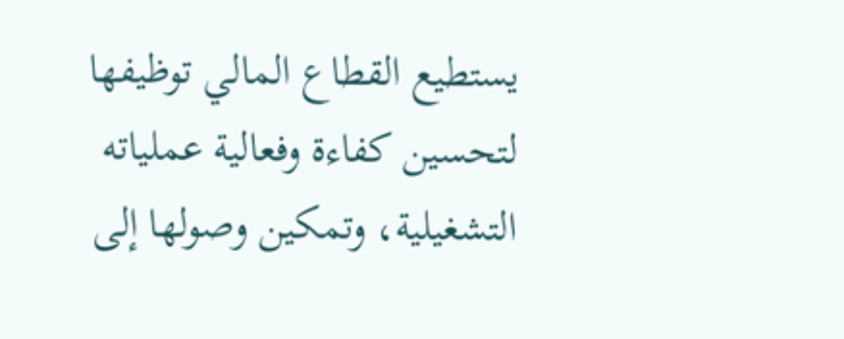يستطيع القطاع المالي توظيفها لتحسين كفاءة وفعالية عملياته التشغيلية، وتمكين وصولها إلى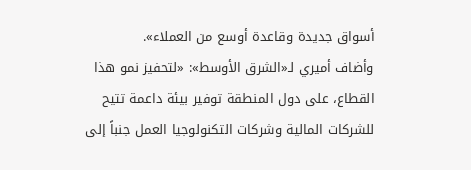أسواق جديدة وقاعدة أوسع من العملاء».
وأضاف أميري لـ«الشرق الأوسط»: «لتحفيز نمو هذا القطاع، على دول المنطقة توفير بيئة داعمة تتيح للشركات المالية وشركات التكنولوجيا العمل جنباً إلى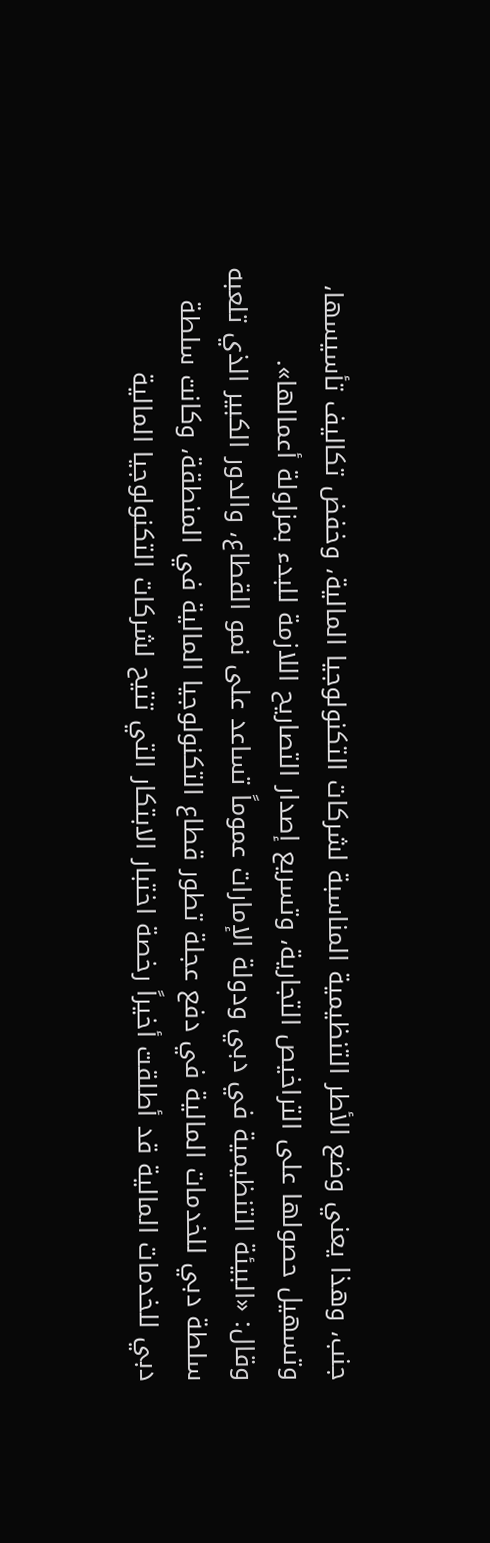جنب، وهذا يعني وضع الأطر التنظيمية المناسبة لشركات التكنولوجيا المالية، وخفض تكاليف تأسيسها، وتسهيل حصولها على التراخيص التجارية، وتسريع إصدار التصاريح اللازمة للبدء بمزاولة أعمالها».
وقال: «البيئة التنظيمية في دبي ودولة الإمارات عموماً تساعد على نمو القطاع، والدور الكبير الذي تلعبه سلطة دبي للخدمات المالية في دفع عجلة تطور قطاع التكنولوجيا المالية في المنطقة، وكانت سلطة دبي للخدمات المالية قد أطلقت أخيراً رخصة اختبار الابتكار التي تتيح لشركات التكنولوجيا المالية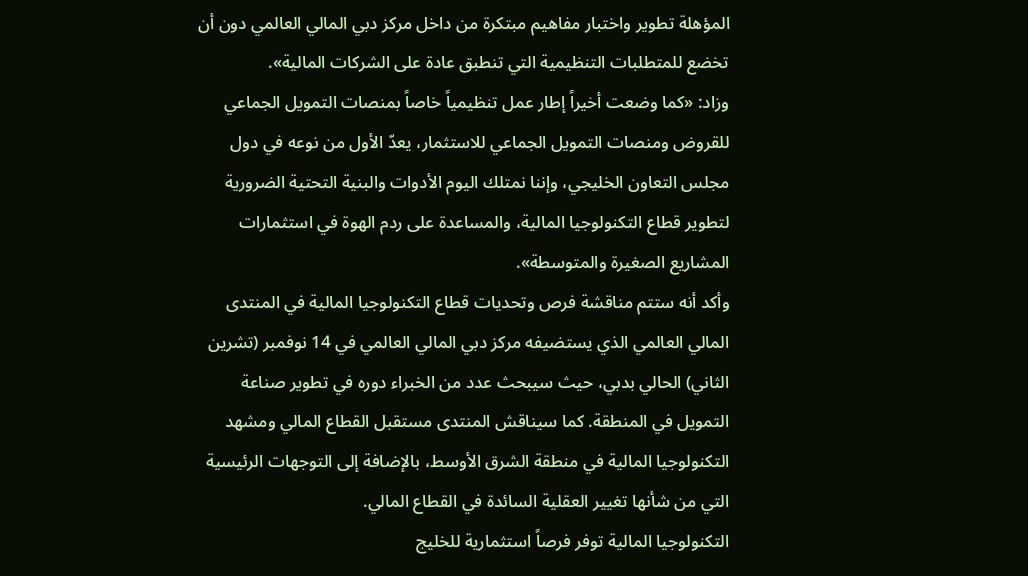المؤهلة تطوير واختبار مفاهيم مبتكرة من داخل مركز دبي المالي العالمي دون أن تخضع للمتطلبات التنظيمية التي تنطبق عادة على الشركات المالية».
وزاد: «كما وضعت أخيراً إطار عمل تنظيمياً خاصاً بمنصات التمويل الجماعي للقروض ومنصات التمويل الجماعي للاستثمار، يعدّ الأول من نوعه في دول مجلس التعاون الخليجي، وإننا نمتلك اليوم الأدوات والبنية التحتية الضرورية لتطوير قطاع التكنولوجيا المالية، والمساعدة على ردم الهوة في استثمارات المشاريع الصغيرة والمتوسطة».
وأكد أنه ستتم مناقشة فرص وتحديات قطاع التكنولوجيا المالية في المنتدى المالي العالمي الذي يستضيفه مركز دبي المالي العالمي في 14 نوفمبر (تشرين الثاني) الحالي بدبي، حيث سيبحث عدد من الخبراء دوره في تطوير صناعة التمويل في المنطقة. كما سيناقش المنتدى مستقبل القطاع المالي ومشهد التكنولوجيا المالية في منطقة الشرق الأوسط، بالإضافة إلى التوجهات الرئيسية التي من شأنها تغيير العقلية السائدة في القطاع المالي.
التكنولوجيا المالية توفر فرصاً استثمارية للخليج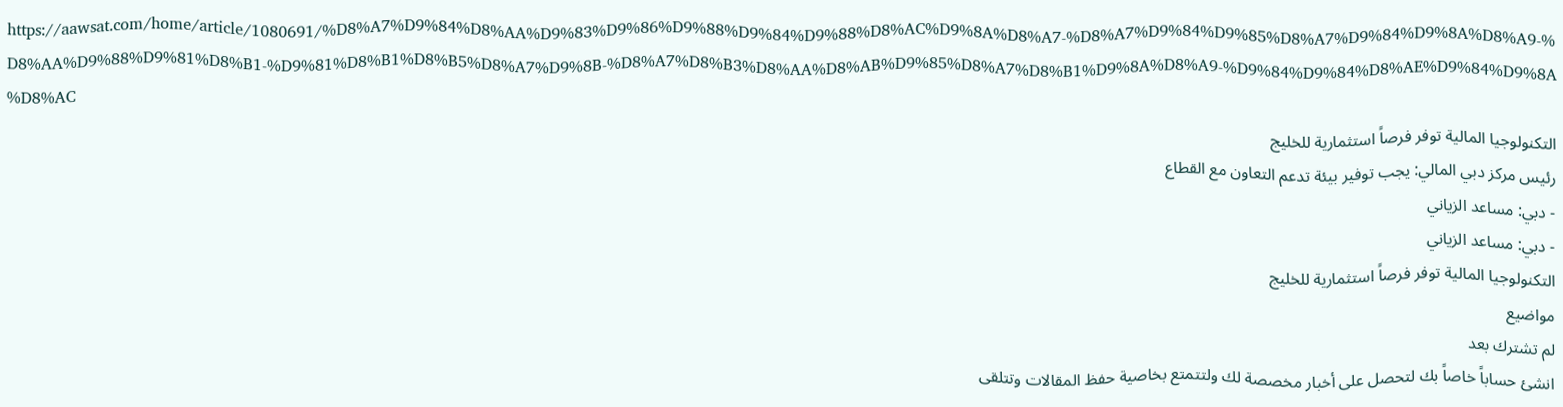https://aawsat.com/home/article/1080691/%D8%A7%D9%84%D8%AA%D9%83%D9%86%D9%88%D9%84%D9%88%D8%AC%D9%8A%D8%A7-%D8%A7%D9%84%D9%85%D8%A7%D9%84%D9%8A%D8%A9-%D8%AA%D9%88%D9%81%D8%B1-%D9%81%D8%B1%D8%B5%D8%A7%D9%8B-%D8%A7%D8%B3%D8%AA%D8%AB%D9%85%D8%A7%D8%B1%D9%8A%D8%A9-%D9%84%D9%84%D8%AE%D9%84%D9%8A%D8%AC
التكنولوجيا المالية توفر فرصاً استثمارية للخليج
رئيس مركز دبي المالي: يجب توفير بيئة تدعم التعاون مع القطاع
- دبي: مساعد الزياني
- دبي: مساعد الزياني
التكنولوجيا المالية توفر فرصاً استثمارية للخليج
مواضيع
لم تشترك بعد
انشئ حساباً خاصاً بك لتحصل على أخبار مخصصة لك ولتتمتع بخاصية حفظ المقالات وتتلقى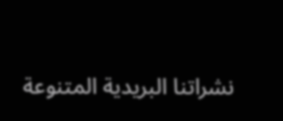نشراتنا البريدية المتنوعة